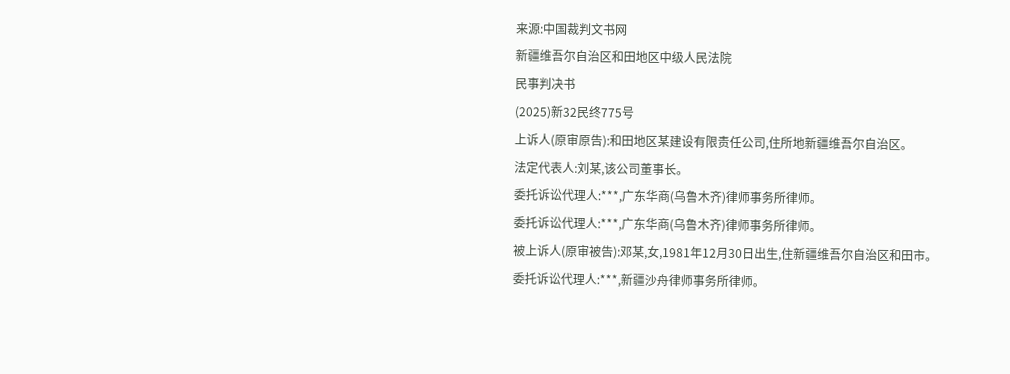来源:中国裁判文书网
新疆维吾尔自治区和田地区中级人民法院
民事判决书
(2025)新32民终775号
上诉人(原审原告):和田地区某建设有限责任公司,住所地新疆维吾尔自治区。
法定代表人:刘某,该公司董事长。
委托诉讼代理人:***,广东华商(乌鲁木齐)律师事务所律师。
委托诉讼代理人:***,广东华商(乌鲁木齐)律师事务所律师。
被上诉人(原审被告):邓某,女,1981年12月30日出生,住新疆维吾尔自治区和田市。
委托诉讼代理人:***,新疆沙舟律师事务所律师。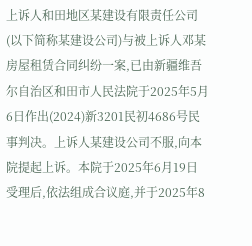上诉人和田地区某建设有限责任公司(以下简称某建设公司)与被上诉人邓某房屋租赁合同纠纷一案,已由新疆维吾尔自治区和田市人民法院于2025年5月6日作出(2024)新3201民初4686号民事判决。上诉人某建设公司不服,向本院提起上诉。本院于2025年6月19日受理后,依法组成合议庭,并于2025年8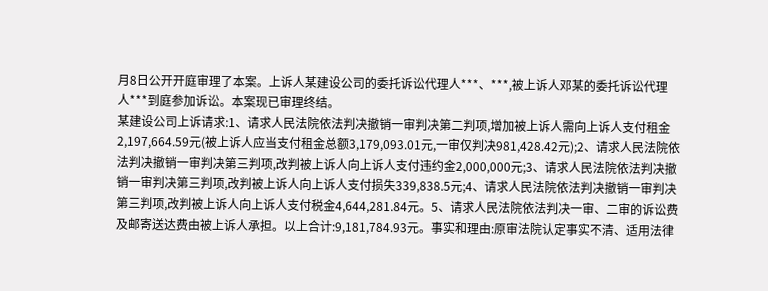月8日公开开庭审理了本案。上诉人某建设公司的委托诉讼代理人***、***,被上诉人邓某的委托诉讼代理人***到庭参加诉讼。本案现已审理终结。
某建设公司上诉请求:1、请求人民法院依法判决撤销一审判决第二判项,增加被上诉人需向上诉人支付租金2,197,664.59元(被上诉人应当支付租金总额3,179,093.01元,一审仅判决981,428.42元);2、请求人民法院依法判决撤销一审判决第三判项,改判被上诉人向上诉人支付违约金2,000,000元;3、请求人民法院依法判决撤销一审判决第三判项,改判被上诉人向上诉人支付损失339,838.5元;4、请求人民法院依法判决撤销一审判决第三判项,改判被上诉人向上诉人支付税金4,644,281.84元。5、请求人民法院依法判决一审、二审的诉讼费及邮寄送达费由被上诉人承担。以上合计:9,181,784.93元。事实和理由:原审法院认定事实不清、适用法律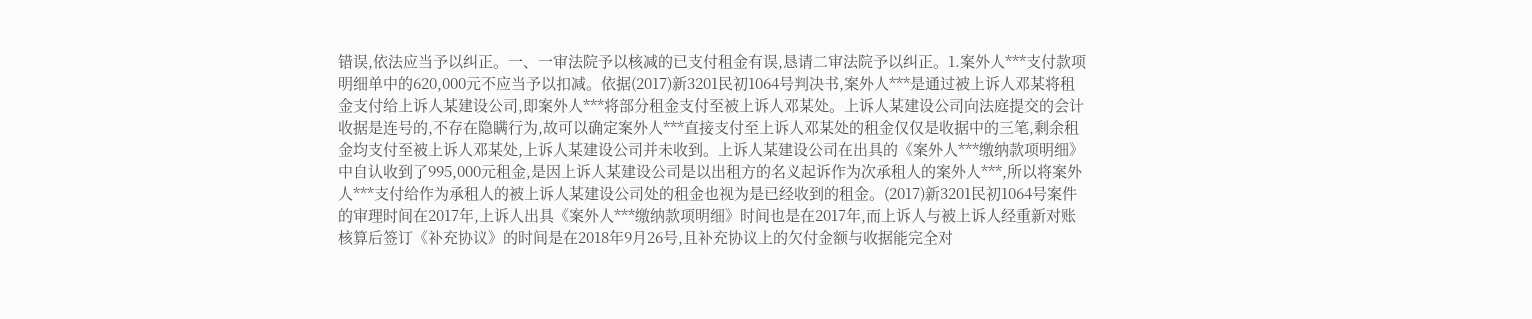错误,依法应当予以纠正。一、一审法院予以核减的已支付租金有误,恳请二审法院予以纠正。1.案外人***支付款项明细单中的620,000元不应当予以扣减。依据(2017)新3201民初1064号判决书,案外人***是通过被上诉人邓某将租金支付给上诉人某建设公司,即案外人***将部分租金支付至被上诉人邓某处。上诉人某建设公司向法庭提交的会计收据是连号的,不存在隐瞒行为,故可以确定案外人***直接支付至上诉人邓某处的租金仅仅是收据中的三笔,剩余租金均支付至被上诉人邓某处,上诉人某建设公司并未收到。上诉人某建设公司在出具的《案外人***缴纳款项明细》中自认收到了995,000元租金,是因上诉人某建设公司是以出租方的名义起诉作为次承租人的案外人***,所以将案外人***支付给作为承租人的被上诉人某建设公司处的租金也视为是已经收到的租金。(2017)新3201民初1064号案件的审理时间在2017年,上诉人出具《案外人***缴纳款项明细》时间也是在2017年,而上诉人与被上诉人经重新对账核算后签订《补充协议》的时间是在2018年9月26号,且补充协议上的欠付金额与收据能完全对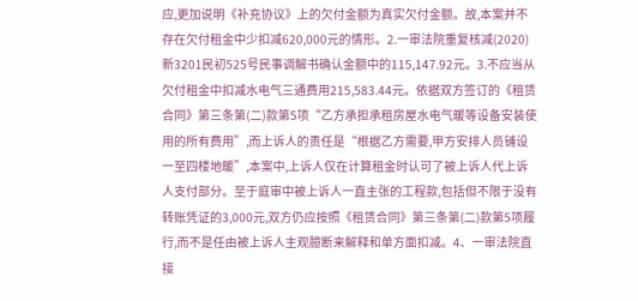应,更加说明《补充协议》上的欠付金额为真实欠付金额。故,本案并不存在欠付租金中少扣减620,000元的情形。2.一审法院重复核减(2020)新3201民初525号民事调解书确认金额中的115,147.92元。3.不应当从欠付租金中扣减水电气三通费用215,583.44元。依据双方签订的《租赁合同》第三条第(二)款第5项“乙方承担承租房屋水电气暖等设备安装使用的所有费用”,而上诉人的责任是“根据乙方需要,甲方安排人员铺设一至四楼地暖”,本案中,上诉人仅在计算租金时认可了被上诉人代上诉人支付部分。至于庭审中被上诉人一直主张的工程款,包括但不限于没有转账凭证的3,000元,双方仍应按照《租赁合同》第三条第(二)款第5项履行,而不是任由被上诉人主观臆断来解释和单方面扣减。4、一审法院直接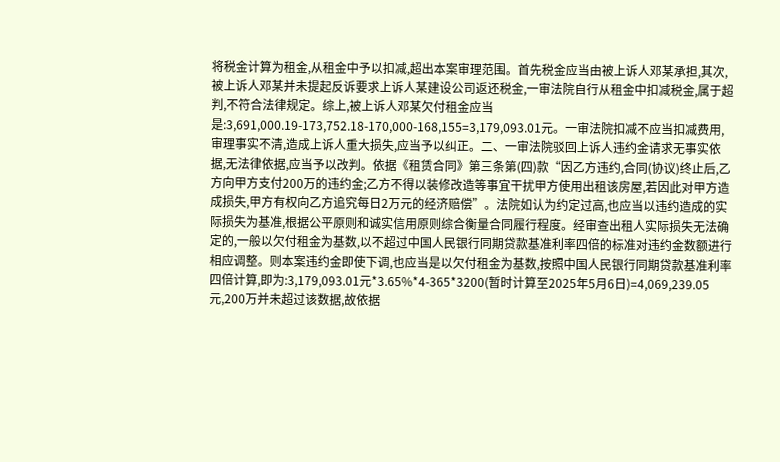将税金计算为租金,从租金中予以扣减,超出本案审理范围。首先税金应当由被上诉人邓某承担,其次,被上诉人邓某并未提起反诉要求上诉人某建设公司返还税金,一审法院自行从租金中扣减税金,属于超判,不符合法律规定。综上,被上诉人邓某欠付租金应当是:3,691,000.19-173,752.18-170,000-168,155=3,179,093.01元。一审法院扣减不应当扣减费用,审理事实不清,造成上诉人重大损失,应当予以纠正。二、一审法院驳回上诉人违约金请求无事实依据,无法律依据,应当予以改判。依据《租赁合同》第三条第(四)款“因乙方违约,合同(协议)终止后,乙方向甲方支付200万的违约金;乙方不得以装修改造等事宜干扰甲方使用出租该房屋,若因此对甲方造成损失,甲方有权向乙方追究每日2万元的经济赔偿”。法院如认为约定过高,也应当以违约造成的实际损失为基准,根据公平原则和诚实信用原则综合衡量合同履行程度。经审查出租人实际损失无法确定的,一般以欠付租金为基数,以不超过中国人民银行同期贷款基准利率四倍的标准对违约金数额进行相应调整。则本案违约金即使下调,也应当是以欠付租金为基数,按照中国人民银行同期贷款基准利率四倍计算,即为:3,179,093.01元*3.65%*4-365*3200(暂时计算至2025年5月6日)=4,069,239.05元,200万并未超过该数据,故依据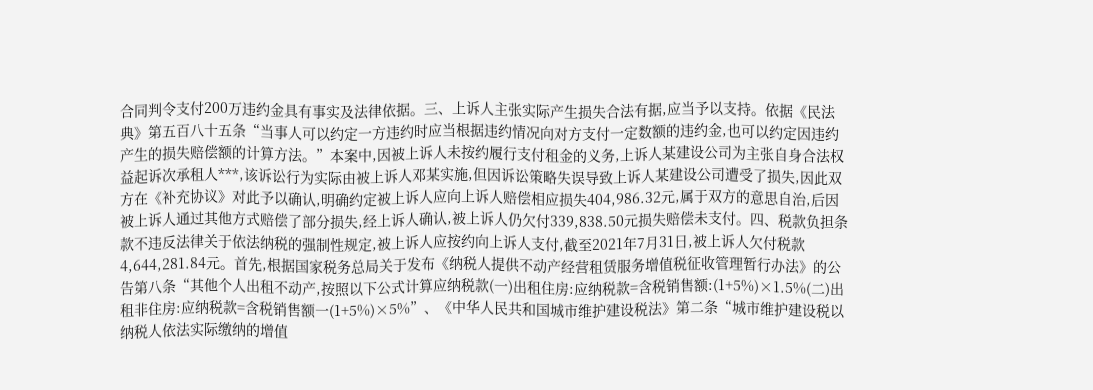合同判令支付200万违约金具有事实及法律依据。三、上诉人主张实际产生损失合法有据,应当予以支持。依据《民法典》第五百八十五条“当事人可以约定一方违约时应当根据违约情况向对方支付一定数额的违约金,也可以约定因违约产生的损失赔偿额的计算方法。”本案中,因被上诉人未按约履行支付租金的义务,上诉人某建设公司为主张自身合法权益起诉次承租人***,该诉讼行为实际由被上诉人邓某实施,但因诉讼策略失误导致上诉人某建设公司遭受了损失,因此双方在《补充协议》对此予以确认,明确约定被上诉人应向上诉人赔偿相应损失404,986.32元,属于双方的意思自治,后因被上诉人通过其他方式赔偿了部分损失,经上诉人确认,被上诉人仍欠付339,838.50元损失赔偿未支付。四、税款负担条款不违反法律关于依法纳税的强制性规定,被上诉人应按约向上诉人支付,截至2021年7月31日,被上诉人欠付税款4,644,281.84元。首先,根据国家税务总局关于发布《纳税人提供不动产经营租赁服务增值税征收管理暂行办法》的公告第八条“其他个人出租不动产,按照以下公式计算应纳税款(一)出租住房:应纳税款=含税销售额:(1+5%)×1.5%(二)出租非住房:应纳税款=含税销售额一(1+5%)×5%”、《中华人民共和国城市维护建设税法》第二条“城市维护建设税以纳税人依法实际缴纳的增值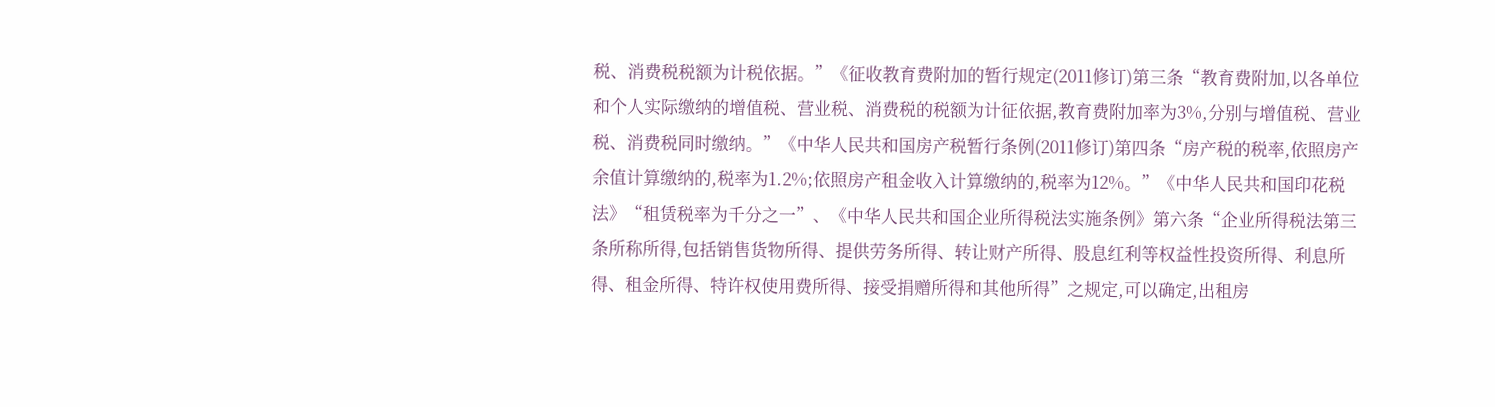税、消费税税额为计税依据。”《征收教育费附加的暂行规定(2011修订)第三条“教育费附加,以各单位和个人实际缴纳的增值税、营业税、消费税的税额为计征依据,教育费附加率为3%,分别与增值税、营业税、消费税同时缴纳。”《中华人民共和国房产税暂行条例(2011修订)第四条“房产税的税率,依照房产余值计算缴纳的,税率为1.2%;依照房产租金收入计算缴纳的,税率为12%。”《中华人民共和国印花税法》“租赁税率为千分之一”、《中华人民共和国企业所得税法实施条例》第六条“企业所得税法第三条所称所得,包括销售货物所得、提供劳务所得、转让财产所得、股息红利等权益性投资所得、利息所得、租金所得、特许权使用费所得、接受捐赠所得和其他所得”之规定,可以确定,出租房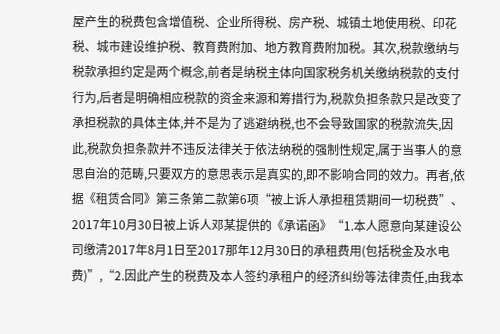屋产生的税费包含增值税、企业所得税、房产税、城镇土地使用税、印花税、城市建设维护税、教育费附加、地方教育费附加税。其次,税款缴纳与税款承担约定是两个概念,前者是纳税主体向国家税务机关缴纳税款的支付行为,后者是明确相应税款的资金来源和筹措行为,税款负担条款只是改变了承担税款的具体主体,并不是为了逃避纳税,也不会导致国家的税款流失,因此,税款负担条款并不违反法律关于依法纳税的强制性规定,属于当事人的意思自治的范畴,只要双方的意思表示是真实的,即不影响合同的效力。再者,依据《租赁合同》第三条第二款第6项“被上诉人承担租赁期间一切税费”、2017年10月30日被上诉人邓某提供的《承诺函》“1.本人愿意向某建设公司缴清2017年8月1日至2017那年12月30日的承租费用(包括税金及水电费)”,“2.因此产生的税费及本人签约承租户的经济纠纷等法律责任,由我本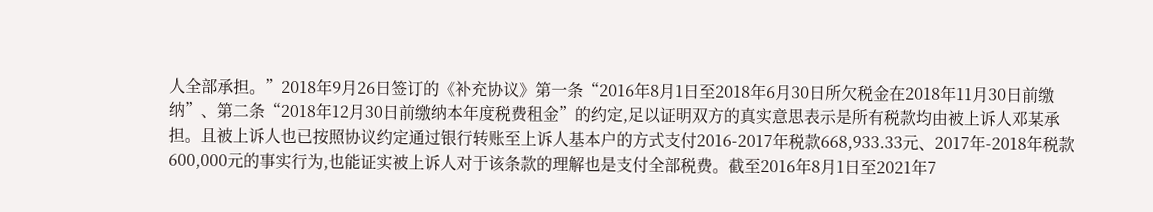人全部承担。”2018年9月26日签订的《补充协议》第一条“2016年8月1日至2018年6月30日所欠税金在2018年11月30日前缴纳”、第二条“2018年12月30日前缴纳本年度税费租金”的约定,足以证明双方的真实意思表示是所有税款均由被上诉人邓某承担。且被上诉人也已按照协议约定通过银行转账至上诉人基本户的方式支付2016-2017年税款668,933.33元、2017年-2018年税款600,000元的事实行为,也能证实被上诉人对于该条款的理解也是支付全部税费。截至2016年8月1日至2021年7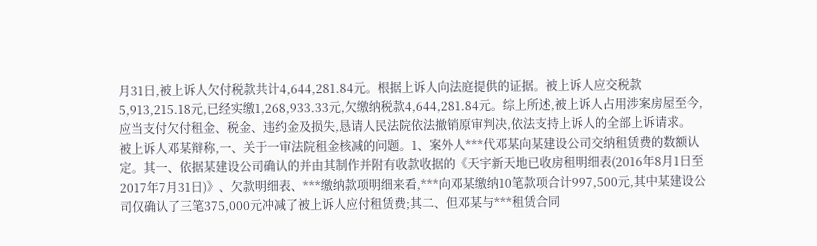月31日,被上诉人欠付税款共计4,644,281.84元。根据上诉人向法庭提供的证据。被上诉人应交税款5,913,215.18元,已经实缴1,268,933.33元,欠缴纳税款4,644,281.84元。综上所述,被上诉人占用涉案房屋至今,应当支付欠付租金、税金、违约金及损失,恳请人民法院依法撤销原审判决,依法支持上诉人的全部上诉请求。
被上诉人邓某辩称,一、关于一审法院租金核减的问题。1、案外人***代邓某向某建设公司交纳租赁费的数额认定。其一、依据某建设公司确认的并由其制作并附有收款收据的《天宇新天地已收房租明细表(2016年8月1日至2017年7月31日)》、欠款明细表、***缴纳款项明细来看,***向邓某缴纳10笔款项合计997,500元,其中某建设公司仅确认了三笔375,000元冲减了被上诉人应付租赁费;其二、但邓某与***租赁合同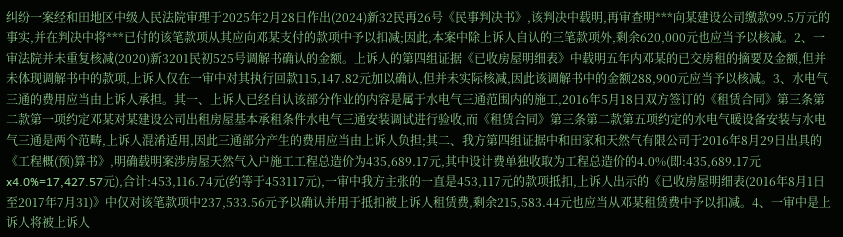纠纷一案经和田地区中级人民法院审理于2025年2月28日作出(2024)新32民再26号《民事判决书》,该判决中载明,再审查明***向某建设公司缴款99.5万元的事实,并在判决中将***已付的该笔款项从其应向邓某支付的款项中予以扣减;因此,本案中除上诉人自认的三笔款项外,剩余620,000元也应当予以核减。2、一审法院并未重复核减(2020)新3201民初525号调解书确认的金额。上诉人的第四组证据《已收房屋明细表》中载明五年内邓某的已交房租的摘要及金额,但并未体现调解书中的款项,上诉人仅在一审中对其执行回款115,147.82元加以确认,但并未实际核减,因此该调解书中的金额288,900元应当予以核减。3、水电气三通的费用应当由上诉人承担。其一、上诉人已经自认该部分作业的内容是属于水电气三通范围内的施工,2016年5月18日双方签订的《租赁合同》第三条第二款第一项约定邓某对某建设公司出租房屋基本承租条件水电气三通安装调试进行验收,而《租赁合同》第三条第二款第五项约定的水电气暖设备安装与水电气三通是两个范畴,上诉人混淆适用,因此三通部分产生的费用应当由上诉人负担;其二、我方第四组证据中和田家和天然气有限公司于2016年8月29日出具的《工程概(预)算书》,明确载明案涉房屋天然气入户施工工程总造价为435,689.17元,其中设计费单独收取为工程总造价的4.0%(即:435,689.17元x4.0%=17,427.57元),合计:453,116.74元(约等于453117元),一审中我方主张的一直是453,117元的款项抵扣,上诉人出示的《已收房屋明细表(2016年8月1日至2017年7月31)》中仅对该笔款项中237,533.56元予以确认并用于抵扣被上诉人租赁费,剩余215,583.44元也应当从邓某租赁费中予以扣减。4、一审中是上诉人将被上诉人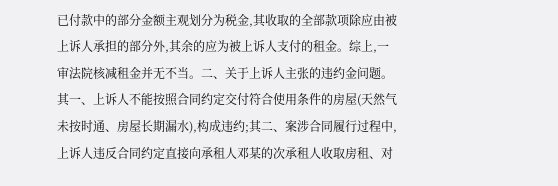已付款中的部分金额主观划分为税金,其收取的全部款项除应由被上诉人承担的部分外,其余的应为被上诉人支付的租金。综上,一审法院核减租金并无不当。二、关于上诉人主张的违约金问题。其一、上诉人不能按照合同约定交付符合使用条件的房屋(天然气未按时通、房屋长期漏水),构成违约;其二、案涉合同履行过程中,上诉人违反合同约定直接向承租人邓某的次承租人收取房租、对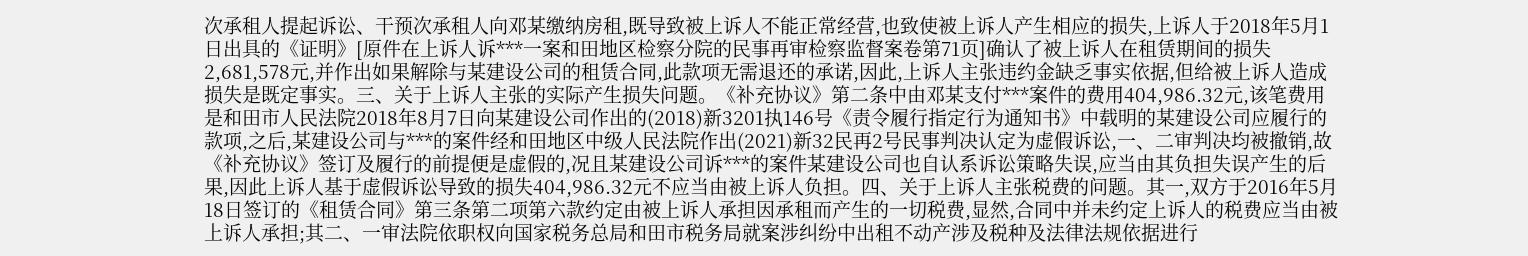次承租人提起诉讼、干预次承租人向邓某缴纳房租,既导致被上诉人不能正常经营,也致使被上诉人产生相应的损失,上诉人于2018年5月1日出具的《证明》[原件在上诉人诉***一案和田地区检察分院的民事再审检察监督案卷第71页]确认了被上诉人在租赁期间的损失2,681,578元,并作出如果解除与某建设公司的租赁合同,此款项无需退还的承诺,因此,上诉人主张违约金缺乏事实依据,但给被上诉人造成损失是既定事实。三、关于上诉人主张的实际产生损失问题。《补充协议》第二条中由邓某支付***案件的费用404,986.32元,该笔费用是和田市人民法院2018年8月7日向某建设公司作出的(2018)新3201执146号《责令履行指定行为通知书》中载明的某建设公司应履行的款项,之后,某建设公司与***的案件经和田地区中级人民法院作出(2021)新32民再2号民事判决认定为虚假诉讼,一、二审判决均被撤销,故《补充协议》签订及履行的前提便是虚假的,况且某建设公司诉***的案件某建设公司也自认系诉讼策略失误,应当由其负担失误产生的后果,因此上诉人基于虚假诉讼导致的损失404,986.32元不应当由被上诉人负担。四、关于上诉人主张税费的问题。其一,双方于2016年5月18日签订的《租赁合同》第三条第二项第六款约定由被上诉人承担因承租而产生的一切税费,显然,合同中并未约定上诉人的税费应当由被上诉人承担;其二、一审法院依职权向国家税务总局和田市税务局就案涉纠纷中出租不动产涉及税种及法律法规依据进行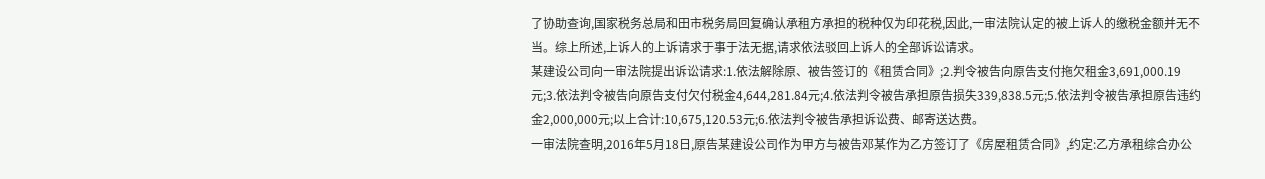了协助查询,国家税务总局和田市税务局回复确认承租方承担的税种仅为印花税,因此,一审法院认定的被上诉人的缴税金额并无不当。综上所述,上诉人的上诉请求于事于法无据,请求依法驳回上诉人的全部诉讼请求。
某建设公司向一审法院提出诉讼请求:1.依法解除原、被告签订的《租赁合同》;2.判令被告向原告支付拖欠租金3,691,000.19元;3.依法判令被告向原告支付欠付税金4,644,281.84元;4.依法判令被告承担原告损失339,838.5元;5.依法判令被告承担原告违约金2,000,000元;以上合计:10,675,120.53元;6.依法判令被告承担诉讼费、邮寄送达费。
一审法院查明,2016年5月18日,原告某建设公司作为甲方与被告邓某作为乙方签订了《房屋租赁合同》,约定:乙方承租综合办公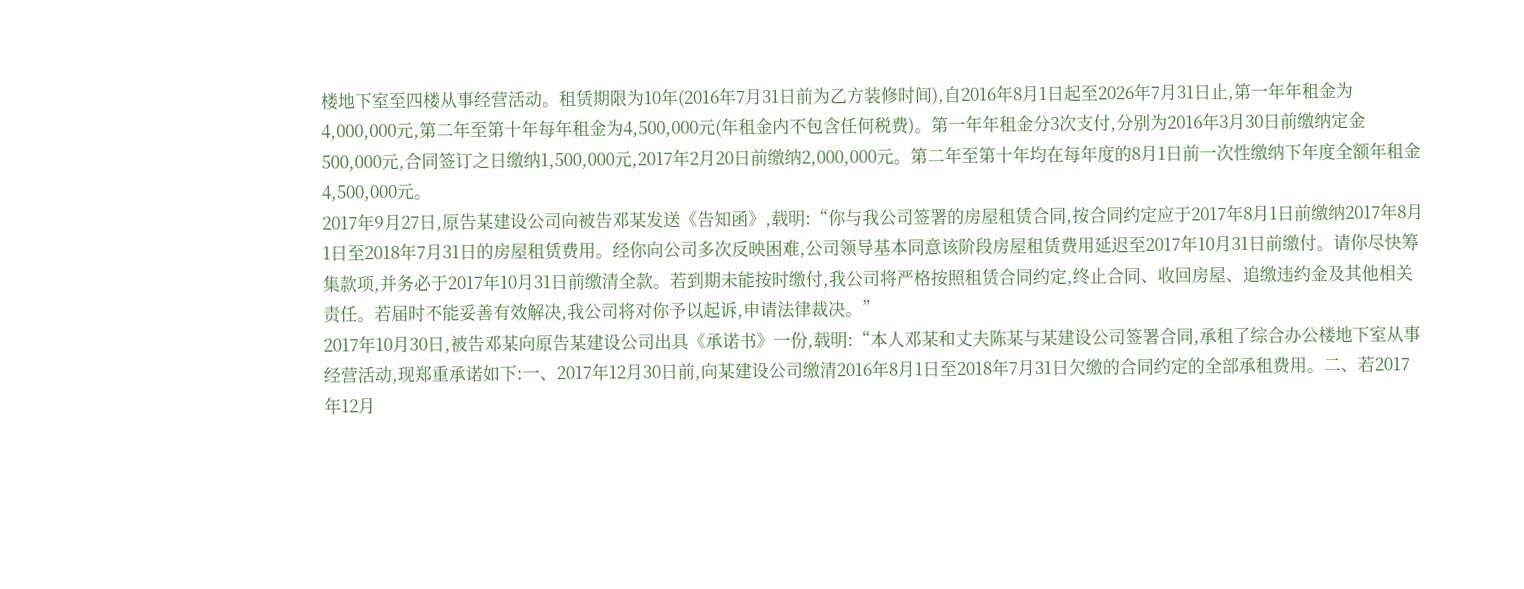楼地下室至四楼从事经营活动。租赁期限为10年(2016年7月31日前为乙方装修时间),自2016年8月1日起至2026年7月31日止,第一年年租金为4,000,000元,第二年至第十年每年租金为4,500,000元(年租金内不包含任何税费)。第一年年租金分3次支付,分别为2016年3月30日前缴纳定金500,000元,合同签订之日缴纳1,500,000元,2017年2月20日前缴纳2,000,000元。第二年至第十年均在每年度的8月1日前一次性缴纳下年度全额年租金4,500,000元。
2017年9月27日,原告某建设公司向被告邓某发送《告知函》,载明:“你与我公司签署的房屋租赁合同,按合同约定应于2017年8月1日前缴纳2017年8月1日至2018年7月31日的房屋租赁费用。经你向公司多次反映困难,公司领导基本同意该阶段房屋租赁费用延迟至2017年10月31日前缴付。请你尽快筹集款项,并务必于2017年10月31日前缴清全款。若到期未能按时缴付,我公司将严格按照租赁合同约定,终止合同、收回房屋、追缴违约金及其他相关责任。若届时不能妥善有效解决,我公司将对你予以起诉,申请法律裁决。”
2017年10月30日,被告邓某向原告某建设公司出具《承诺书》一份,载明:“本人邓某和丈夫陈某与某建设公司签署合同,承租了综合办公楼地下室从事经营活动,现郑重承诺如下:一、2017年12月30日前,向某建设公司缴清2016年8月1日至2018年7月31日欠缴的合同约定的全部承租费用。二、若2017年12月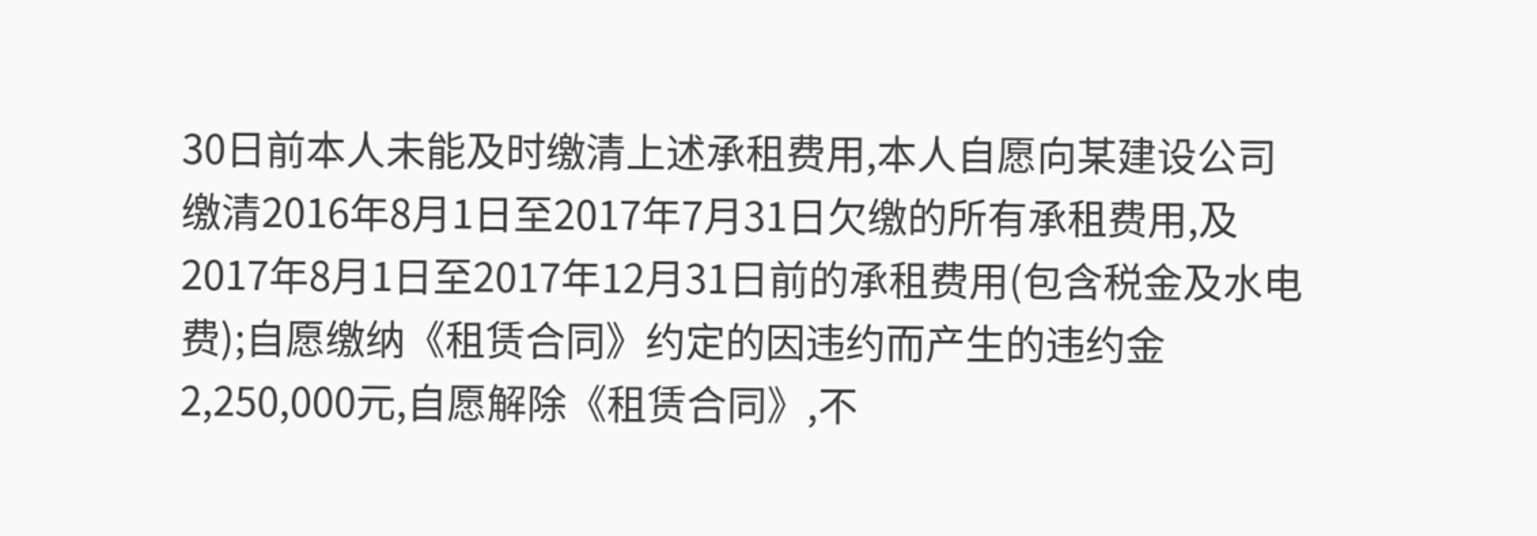30日前本人未能及时缴清上述承租费用,本人自愿向某建设公司缴清2016年8月1日至2017年7月31日欠缴的所有承租费用,及2017年8月1日至2017年12月31日前的承租费用(包含税金及水电费);自愿缴纳《租赁合同》约定的因违约而产生的违约金2,250,000元,自愿解除《租赁合同》,不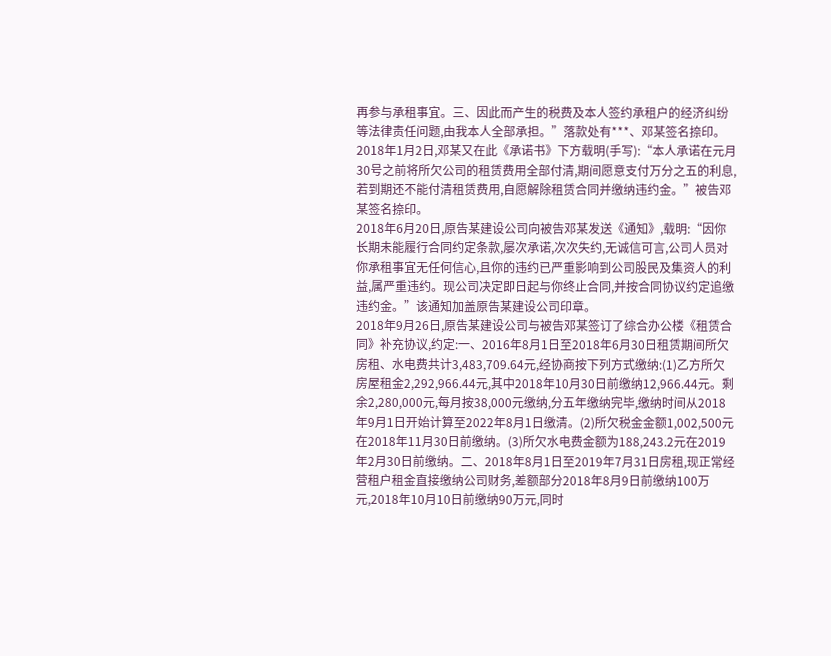再参与承租事宜。三、因此而产生的税费及本人签约承租户的经济纠纷等法律责任问题,由我本人全部承担。”落款处有***、邓某签名捺印。
2018年1月2日,邓某又在此《承诺书》下方载明(手写):“本人承诺在元月30号之前将所欠公司的租赁费用全部付清,期间愿意支付万分之五的利息,若到期还不能付清租赁费用,自愿解除租赁合同并缴纳违约金。”被告邓某签名捺印。
2018年6月20日,原告某建设公司向被告邓某发送《通知》,载明:“因你长期未能履行合同约定条款,屡次承诺,次次失约,无诚信可言,公司人员对你承租事宜无任何信心,且你的违约已严重影响到公司股民及集资人的利益,属严重违约。现公司决定即日起与你终止合同,并按合同协议约定追缴违约金。”该通知加盖原告某建设公司印章。
2018年9月26日,原告某建设公司与被告邓某签订了综合办公楼《租赁合同》补充协议,约定:一、2016年8月1日至2018年6月30日租赁期间所欠房租、水电费共计3,483,709.64元,经协商按下列方式缴纳:(1)乙方所欠房屋租金2,292,966.44元,其中2018年10月30日前缴纳12,966.44元。剩余2,280,000元,每月按38,000元缴纳,分五年缴纳完毕,缴纳时间从2018年9月1日开始计算至2022年8月1日缴清。(2)所欠税金金额1,002,500元在2018年11月30日前缴纳。(3)所欠水电费金额为188,243.2元在2019年2月30日前缴纳。二、2018年8月1日至2019年7月31日房租,现正常经营租户租金直接缴纳公司财务,差额部分2018年8月9日前缴纳100万元,2018年10月10日前缴纳90万元,同时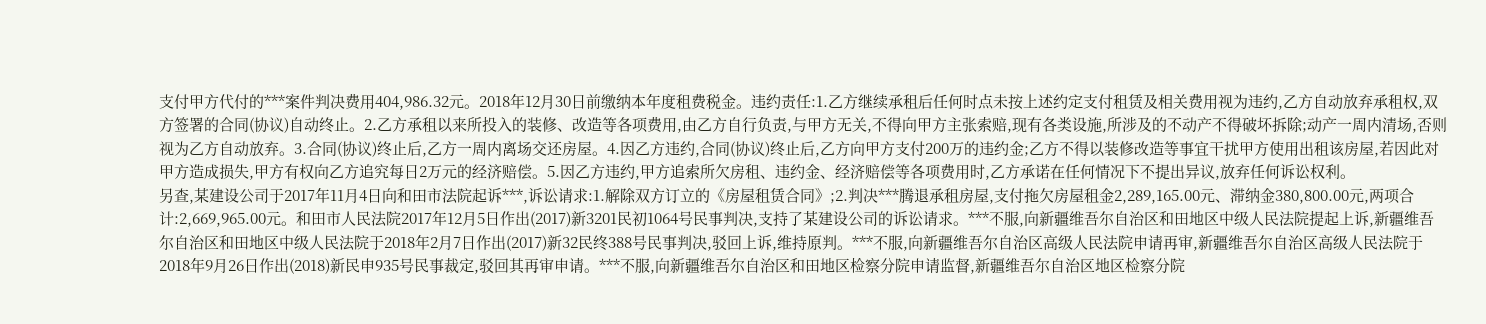支付甲方代付的***案件判决费用404,986.32元。2018年12月30日前缴纳本年度租费税金。违约责任:1.乙方继续承租后任何时点未按上述约定支付租赁及相关费用视为违约,乙方自动放弃承租权,双方签署的合同(协议)自动终止。2.乙方承租以来所投入的装修、改造等各项费用,由乙方自行负责,与甲方无关,不得向甲方主张索赔,现有各类设施,所涉及的不动产不得破坏拆除;动产一周内清场,否则视为乙方自动放弃。3.合同(协议)终止后,乙方一周内离场交还房屋。4.因乙方违约,合同(协议)终止后,乙方向甲方支付200万的违约金;乙方不得以装修改造等事宜干扰甲方使用出租该房屋,若因此对甲方造成损失,甲方有权向乙方追究每日2万元的经济赔偿。5.因乙方违约,甲方追索所欠房租、违约金、经济赔偿等各项费用时,乙方承诺在任何情况下不提出异议,放弃任何诉讼权利。
另查,某建设公司于2017年11月4日向和田市法院起诉***,诉讼请求:1.解除双方订立的《房屋租赁合同》;2.判决***腾退承租房屋,支付拖欠房屋租金2,289,165.00元、滞纳金380,800.00元,两项合计:2,669,965.00元。和田市人民法院2017年12月5日作出(2017)新3201民初1064号民事判决,支持了某建设公司的诉讼请求。***不服,向新疆维吾尔自治区和田地区中级人民法院提起上诉,新疆维吾尔自治区和田地区中级人民法院于2018年2月7日作出(2017)新32民终388号民事判决,驳回上诉,维持原判。***不服,向新疆维吾尔自治区高级人民法院申请再审,新疆维吾尔自治区高级人民法院于2018年9月26日作出(2018)新民申935号民事裁定,驳回其再审申请。***不服,向新疆维吾尔自治区和田地区检察分院申请监督,新疆维吾尔自治区地区检察分院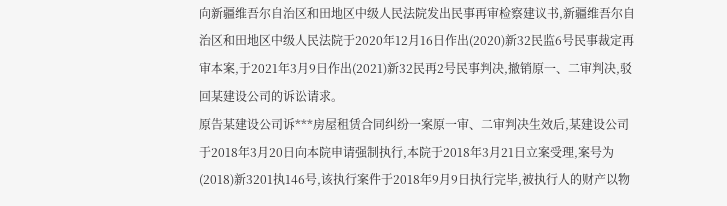向新疆维吾尔自治区和田地区中级人民法院发出民事再审检察建议书,新疆维吾尔自治区和田地区中级人民法院于2020年12月16日作出(2020)新32民监6号民事裁定再审本案,于2021年3月9日作出(2021)新32民再2号民事判决,撤销原一、二审判决,驳回某建设公司的诉讼请求。
原告某建设公司诉***房屋租赁合同纠纷一案原一审、二审判决生效后,某建设公司于2018年3月20日向本院申请强制执行,本院于2018年3月21日立案受理,案号为(2018)新3201执146号,该执行案件于2018年9月9日执行完毕,被执行人的财产以物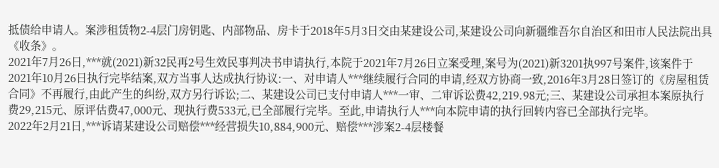抵债给申请人。案涉租赁物2-4层门房钥匙、内部物品、房卡于2018年5月3日交由某建设公司,某建设公司向新疆维吾尔自治区和田市人民法院出具《收条》。
2021年7月26日,***就(2021)新32民再2号生效民事判决书申请执行,本院于2021年7月26日立案受理,案号为(2021)新3201执997号案件,该案件于2021年10月26日执行完毕结案,双方当事人达成执行协议:一、对申请人***继续履行合同的申请,经双方协商一致,2016年3月28日签订的《房屋租赁合同》不再履行,由此产生的纠纷,双方另行诉讼;二、某建设公司已支付申请人***一审、二审诉讼费42,219.98元;三、某建设公司承担本案原执行费29,215元、原评估费47,000元、现执行费533元,已全部履行完毕。至此,申请执行人***向本院申请的执行回转内容已全部执行完毕。
2022年2月21日,***诉请某建设公司赔偿***经营损失10,884,900元、赔偿***涉案2-4层楼餐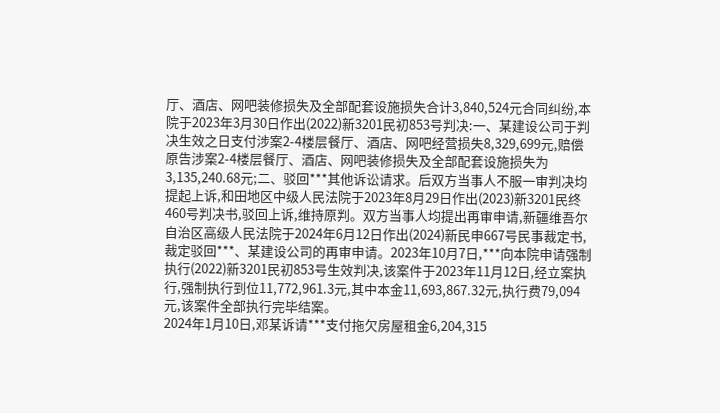厅、酒店、网吧装修损失及全部配套设施损失合计3,840,524元合同纠纷,本院于2023年3月30日作出(2022)新3201民初853号判决:一、某建设公司于判决生效之日支付涉案2-4楼层餐厅、酒店、网吧经营损失8,329,699元,赔偿原告涉案2-4楼层餐厅、酒店、网吧装修损失及全部配套设施损失为3,135,240.68元;二、驳回***其他诉讼请求。后双方当事人不服一审判决均提起上诉,和田地区中级人民法院于2023年8月29日作出(2023)新3201民终460号判决书,驳回上诉,维持原判。双方当事人均提出再审申请,新疆维吾尔自治区高级人民法院于2024年6月12日作出(2024)新民申667号民事裁定书,裁定驳回***、某建设公司的再审申请。2023年10月7日,***向本院申请强制执行(2022)新3201民初853号生效判决,该案件于2023年11月12日,经立案执行,强制执行到位11,772,961.3元,其中本金11,693,867.32元,执行费79,094元,该案件全部执行完毕结案。
2024年1月10日,邓某诉请***支付拖欠房屋租金6,204,315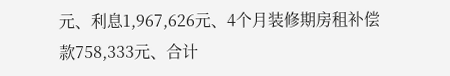元、利息1,967,626元、4个月装修期房租补偿款758,333元、合计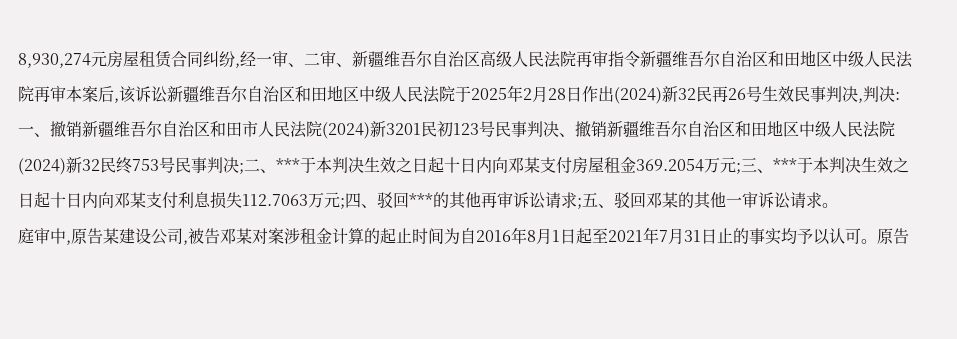8,930,274元房屋租赁合同纠纷,经一审、二审、新疆维吾尔自治区高级人民法院再审指令新疆维吾尔自治区和田地区中级人民法院再审本案后,该诉讼新疆维吾尔自治区和田地区中级人民法院于2025年2月28日作出(2024)新32民再26号生效民事判决,判决:一、撤销新疆维吾尔自治区和田市人民法院(2024)新3201民初123号民事判决、撤销新疆维吾尔自治区和田地区中级人民法院(2024)新32民终753号民事判决;二、***于本判决生效之日起十日内向邓某支付房屋租金369.2054万元;三、***于本判决生效之日起十日内向邓某支付利息损失112.7063万元;四、驳回***的其他再审诉讼请求;五、驳回邓某的其他一审诉讼请求。
庭审中,原告某建设公司,被告邓某对案涉租金计算的起止时间为自2016年8月1日起至2021年7月31日止的事实均予以认可。原告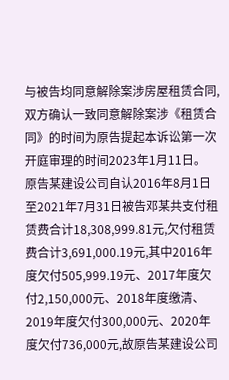与被告均同意解除案涉房屋租赁合同,双方确认一致同意解除案涉《租赁合同》的时间为原告提起本诉讼第一次开庭审理的时间2023年1月11日。
原告某建设公司自认2016年8月1日至2021年7月31日被告邓某共支付租赁费合计18,308,999.81元,欠付租赁费合计3,691,000.19元,其中2016年度欠付505,999.19元、2017年度欠付2,150,000元、2018年度缴清、2019年度欠付300,000元、2020年度欠付736,000元,故原告某建设公司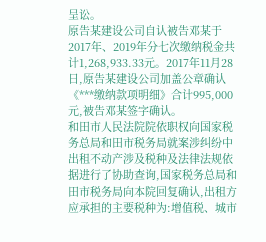呈讼。
原告某建设公司自认被告邓某于2017年、2019年分七次缴纳税金共计1,268,933.33元。2017年11月28日,原告某建设公司加盖公章确认《***缴纳款项明细》合计995,000元,被告邓某签字确认。
和田市人民法院院依职权向国家税务总局和田市税务局就案涉纠纷中出租不动产涉及税种及法律法规依据进行了协助查询,国家税务总局和田市税务局向本院回复确认,出租方应承担的主要税种为:增值税、城市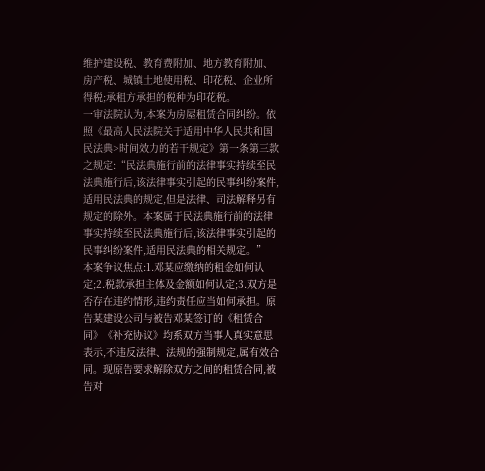维护建设税、教育费附加、地方教育附加、房产税、城镇土地使用税、印花税、企业所得税;承租方承担的税种为印花税。
一审法院认为,本案为房屋租赁合同纠纷。依照《最高人民法院关于适用中华人民共和国民法典>时间效力的若干规定》第一条第三款之规定:“民法典施行前的法律事实持续至民法典施行后,该法律事实引起的民事纠纷案件,适用民法典的规定,但是法律、司法解释另有规定的除外。本案属于民法典施行前的法律事实持续至民法典施行后,该法律事实引起的民事纠纷案件,适用民法典的相关规定。”
本案争议焦点:1.邓某应缴纳的租金如何认定;2.税款承担主体及金额如何认定;3.双方是否存在违约情形,违约责任应当如何承担。原告某建设公司与被告邓某签订的《租赁合同》《补充协议》均系双方当事人真实意思表示,不违反法律、法规的强制规定,属有效合同。现原告要求解除双方之间的租赁合同,被告对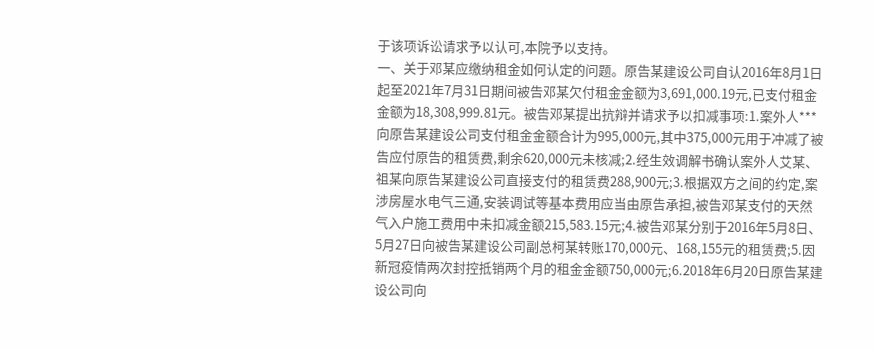于该项诉讼请求予以认可,本院予以支持。
一、关于邓某应缴纳租金如何认定的问题。原告某建设公司自认2016年8月1日起至2021年7月31日期间被告邓某欠付租金金额为3,691,000.19元,已支付租金金额为18,308,999.81元。被告邓某提出抗辩并请求予以扣减事项:1.案外人***向原告某建设公司支付租金金额合计为995,000元,其中375,000元用于冲减了被告应付原告的租赁费,剩余620,000元未核减;2.经生效调解书确认案外人艾某、祖某向原告某建设公司直接支付的租赁费288,900元;3.根据双方之间的约定,案涉房屋水电气三通,安装调试等基本费用应当由原告承担,被告邓某支付的天然气入户施工费用中未扣减金额215,583.15元;4.被告邓某分别于2016年5月8日、5月27日向被告某建设公司副总柯某转账170,000元、168,155元的租赁费;5.因新冠疫情两次封控抵销两个月的租金金额750,000元;6.2018年6月20日原告某建设公司向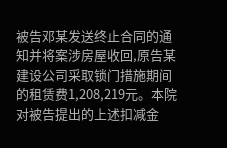被告邓某发送终止合同的通知并将案涉房屋收回,原告某建设公司采取锁门措施期间的租赁费1,208,219元。本院对被告提出的上述扣减金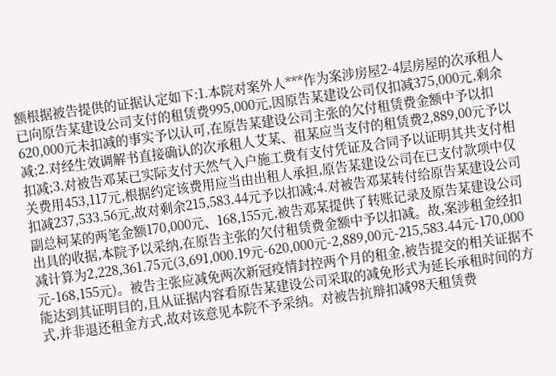额根据被告提供的证据认定如下:1.本院对案外人***作为案涉房屋2-4层房屋的次承租人已向原告某建设公司支付的租赁费995,000元,因原告某建设公司仅扣减375,000元,剩余620,000元未扣减的事实予以认可,在原告某建设公司主张的欠付租赁费金额中予以扣减;2.对经生效调解书直接确认的次承租人艾某、祖某应当支付的租赁费2,889,00元予以扣减;3.对被告邓某已实际支付天然气入户施工费有支付凭证及合同予以证明其共支付相关费用453,117元,根据约定该费用应当由出租人承担,原告某建设公司在已支付款项中仅扣减237,533.56元,故对剩余215,583.44元予以扣减;4.对被告邓某转付给原告某建设公司副总柯某的两笔金额170,000元、168,155元,被告邓某提供了转账记录及原告某建设公司出具的收据,本院予以采纳,在原告主张的欠付租赁费金额中予以扣减。故,案涉租金经扣减计算为2,228,361.75元(3,691,000.19元-620,000元-2,889,00元-215,583.44元-170,000元-168,155元)。被告主张应减免两次新冠疫情封控两个月的租金,被告提交的相关证据不能达到其证明目的,且从证据内容看原告某建设公司采取的减免形式为延长承租时间的方式,并非退还租金方式,故对该意见本院不予采纳。对被告抗辩扣减98天租赁费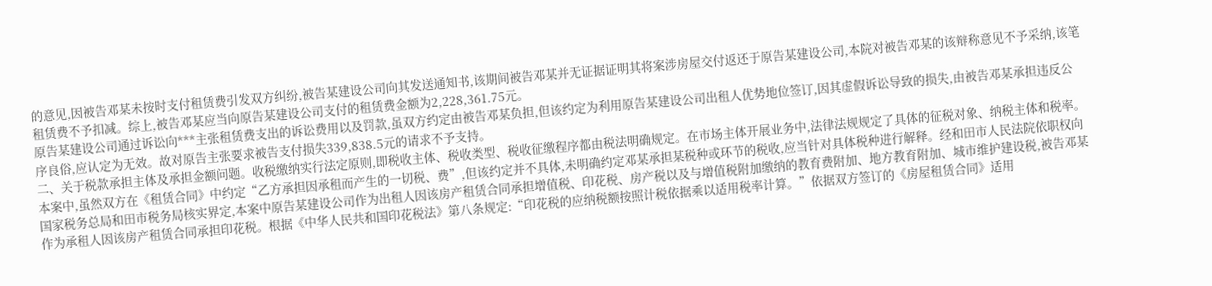的意见,因被告邓某未按时支付租赁费引发双方纠纷,被告某建设公司向其发送通知书,该期间被告邓某并无证据证明其将案涉房屋交付返还于原告某建设公司,本院对被告邓某的该辩称意见不予采纳,该笔租赁费不予扣减。综上,被告邓某应当向原告某建设公司支付的租赁费金额为2,228,361.75元。
原告某建设公司通过诉讼向***主张租赁费支出的诉讼费用以及罚款,虽双方约定由被告邓某负担,但该约定为利用原告某建设公司出租人优势地位签订,因其虚假诉讼导致的损失,由被告邓某承担违反公序良俗,应认定为无效。故对原告主张要求被告支付损失339,838.5元的请求不予支持。
二、关于税款承担主体及承担金额问题。收税缴纳实行法定原则,即税收主体、税收类型、税收征缴程序都由税法明确规定。在市场主体开展业务中,法律法规规定了具体的征税对象、纳税主体和税率。本案中,虽然双方在《租赁合同》中约定“乙方承担因承租而产生的一切税、费”,但该约定并不具体,未明确约定邓某承担某税种或环节的税收,应当针对具体税种进行解释。经和田市人民法院依职权向国家税务总局和田市税务局核实界定,本案中原告某建设公司作为出租人因该房产租赁合同承担增值税、印花税、房产税以及与增值税附加缴纳的教育费附加、地方教育附加、城市维护建设税,被告邓某作为承租人因该房产租赁合同承担印花税。根据《中华人民共和国印花税法》第八条规定:“印花税的应纳税额按照计税依据乘以适用税率计算。”依据双方签订的《房屋租赁合同》适用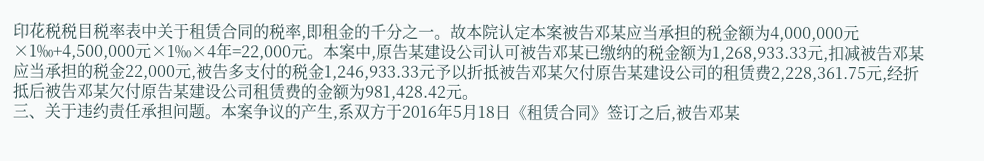印花税税目税率表中关于租赁合同的税率,即租金的千分之一。故本院认定本案被告邓某应当承担的税金额为4,000,000元×1‰+4,500,000元×1‰×4年=22,000元。本案中,原告某建设公司认可被告邓某已缴纳的税金额为1,268,933.33元,扣减被告邓某应当承担的税金22,000元,被告多支付的税金1,246,933.33元予以折抵被告邓某欠付原告某建设公司的租赁费2,228,361.75元,经折抵后被告邓某欠付原告某建设公司租赁费的金额为981,428.42元。
三、关于违约责任承担问题。本案争议的产生,系双方于2016年5月18日《租赁合同》签订之后,被告邓某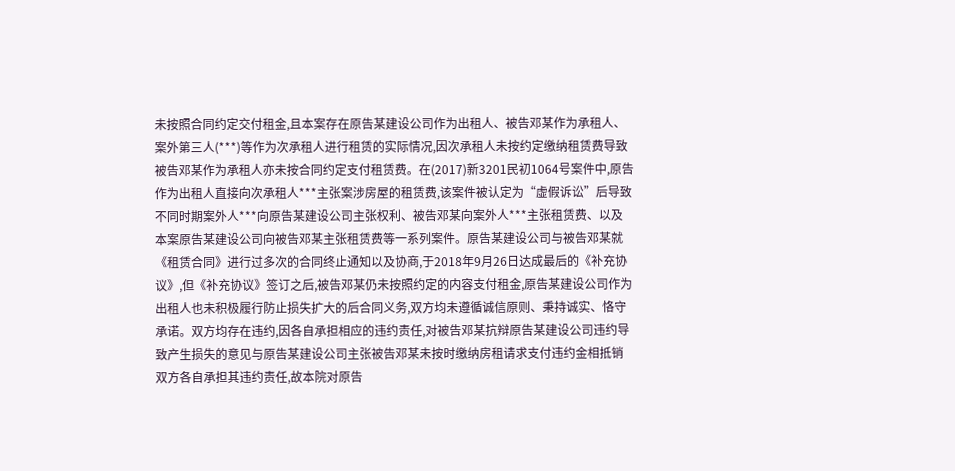未按照合同约定交付租金,且本案存在原告某建设公司作为出租人、被告邓某作为承租人、案外第三人(***)等作为次承租人进行租赁的实际情况,因次承租人未按约定缴纳租赁费导致被告邓某作为承租人亦未按合同约定支付租赁费。在(2017)新3201民初1064号案件中,原告作为出租人直接向次承租人***主张案涉房屋的租赁费,该案件被认定为“虚假诉讼”后导致不同时期案外人***向原告某建设公司主张权利、被告邓某向案外人***主张租赁费、以及本案原告某建设公司向被告邓某主张租赁费等一系列案件。原告某建设公司与被告邓某就《租赁合同》进行过多次的合同终止通知以及协商,于2018年9月26日达成最后的《补充协议》,但《补充协议》签订之后,被告邓某仍未按照约定的内容支付租金,原告某建设公司作为出租人也未积极履行防止损失扩大的后合同义务,双方均未遵循诚信原则、秉持诚实、恪守承诺。双方均存在违约,因各自承担相应的违约责任,对被告邓某抗辩原告某建设公司违约导致产生损失的意见与原告某建设公司主张被告邓某未按时缴纳房租请求支付违约金相抵销双方各自承担其违约责任,故本院对原告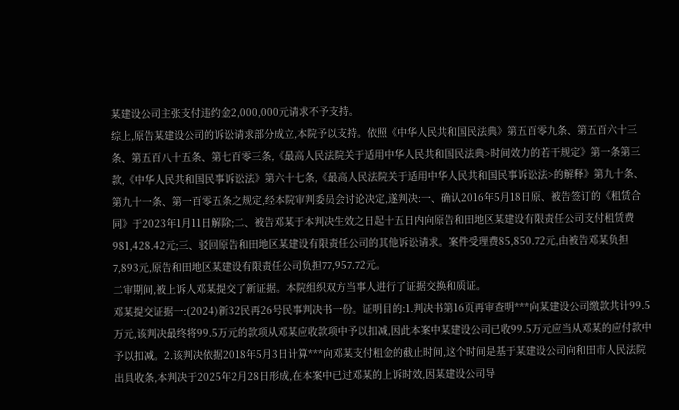某建设公司主张支付违约金2,000,000元请求不予支持。
综上,原告某建设公司的诉讼请求部分成立,本院予以支持。依照《中华人民共和国民法典》第五百零九条、第五百六十三条、第五百八十五条、第七百零三条,《最高人民法院关于适用中华人民共和国民法典>时间效力的若干规定》第一条第三款,《中华人民共和国民事诉讼法》第六十七条,《最高人民法院关于适用中华人民共和国民事诉讼法>的解释》第九十条、第九十一条、第一百零五条之规定,经本院审判委员会讨论决定,遂判决:一、确认2016年5月18日原、被告签订的《租赁合同》于2023年1月11日解除;二、被告邓某于本判决生效之日起十五日内向原告和田地区某建设有限责任公司支付租赁费981,428.42元;三、驳回原告和田地区某建设有限责任公司的其他诉讼请求。案件受理费85,850.72元,由被告邓某负担7,893元,原告和田地区某建设有限责任公司负担77,957.72元。
二审期间,被上诉人邓某提交了新证据。本院组织双方当事人进行了证据交换和质证。
邓某提交证据一:(2024)新32民再26号民事判决书一份。证明目的:1.判决书第16页再审查明***向某建设公司缴款共计99.5万元,该判决最终将99.5万元的款项从邓某应收款项中予以扣减,因此本案中某建设公司已收99.5万元应当从邓某的应付款中予以扣减。2.该判决依据2018年5月3日计算***向邓某支付租金的截止时间,这个时间是基于某建设公司向和田市人民法院出具收条,本判决于2025年2月28日形成,在本案中已过邓某的上诉时效,因某建设公司导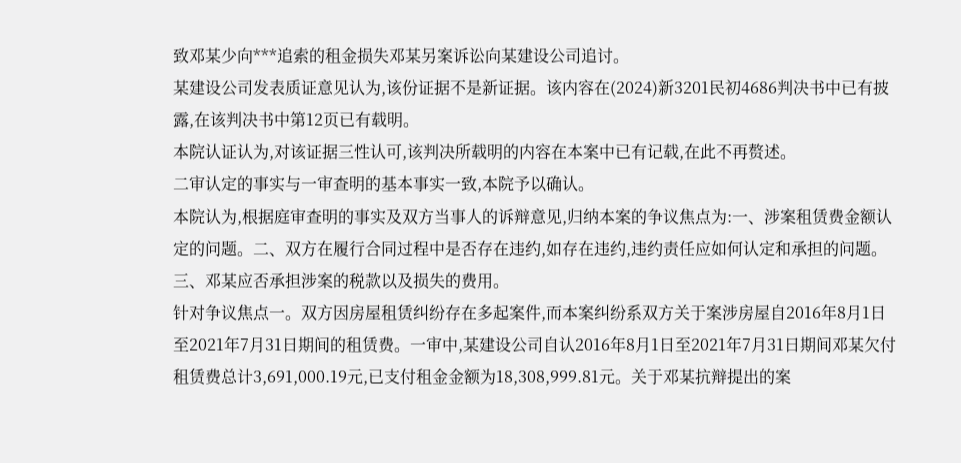致邓某少向***追索的租金损失邓某另案诉讼向某建设公司追讨。
某建设公司发表质证意见认为,该份证据不是新证据。该内容在(2024)新3201民初4686判决书中已有披露,在该判决书中第12页已有载明。
本院认证认为,对该证据三性认可,该判决所载明的内容在本案中已有记载,在此不再赘述。
二审认定的事实与一审查明的基本事实一致,本院予以确认。
本院认为,根据庭审查明的事实及双方当事人的诉辩意见,归纳本案的争议焦点为:一、涉案租赁费金额认定的问题。二、双方在履行合同过程中是否存在违约,如存在违约,违约责任应如何认定和承担的问题。三、邓某应否承担涉案的税款以及损失的费用。
针对争议焦点一。双方因房屋租赁纠纷存在多起案件,而本案纠纷系双方关于案涉房屋自2016年8月1日至2021年7月31日期间的租赁费。一审中,某建设公司自认2016年8月1日至2021年7月31日期间邓某欠付租赁费总计3,691,000.19元,已支付租金金额为18,308,999.81元。关于邓某抗辩提出的案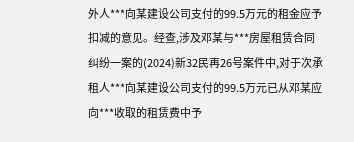外人***向某建设公司支付的99.5万元的租金应予扣减的意见。经查,涉及邓某与***房屋租赁合同纠纷一案的(2024)新32民再26号案件中,对于次承租人***向某建设公司支付的99.5万元已从邓某应向***收取的租赁费中予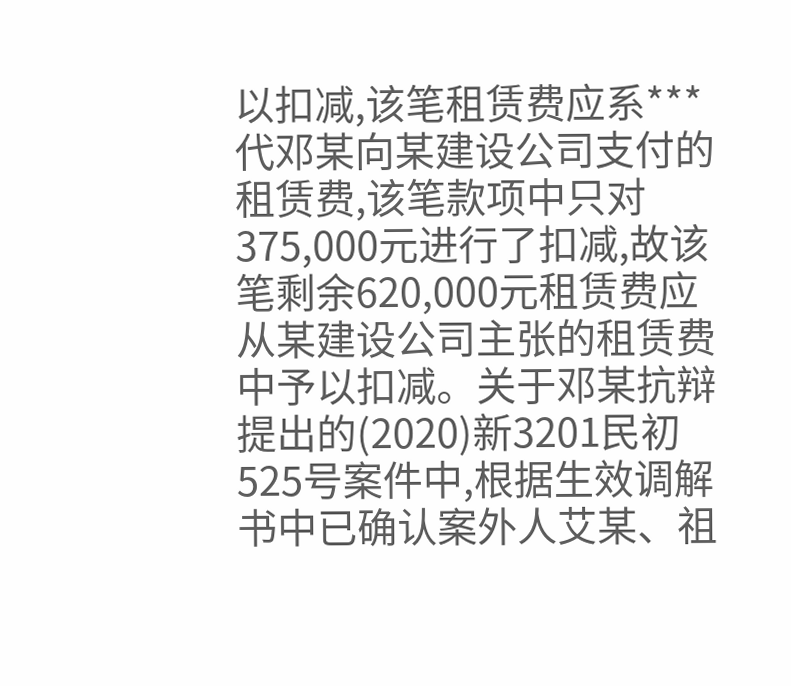以扣减,该笔租赁费应系***代邓某向某建设公司支付的租赁费,该笔款项中只对375,000元进行了扣减,故该笔剩余620,000元租赁费应从某建设公司主张的租赁费中予以扣减。关于邓某抗辩提出的(2020)新3201民初525号案件中,根据生效调解书中已确认案外人艾某、祖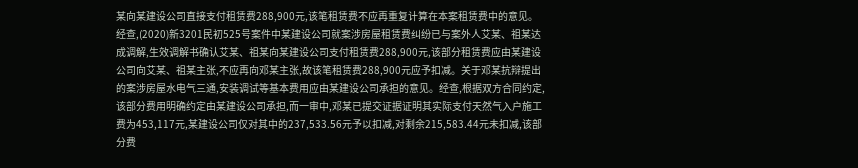某向某建设公司直接支付租赁费288,900元,该笔租赁费不应再重复计算在本案租赁费中的意见。经查,(2020)新3201民初525号案件中某建设公司就案涉房屋租赁费纠纷已与案外人艾某、祖某达成调解,生效调解书确认艾某、祖某向某建设公司支付租赁费288,900元,该部分租赁费应由某建设公司向艾某、祖某主张,不应再向邓某主张,故该笔租赁费288,900元应予扣减。关于邓某抗辩提出的案涉房屋水电气三通,安装调试等基本费用应由某建设公司承担的意见。经查,根据双方合同约定,该部分费用明确约定由某建设公司承担,而一审中,邓某已提交证据证明其实际支付天然气入户施工费为453,117元,某建设公司仅对其中的237,533.56元予以扣减,对剩余215,583.44元未扣减,该部分费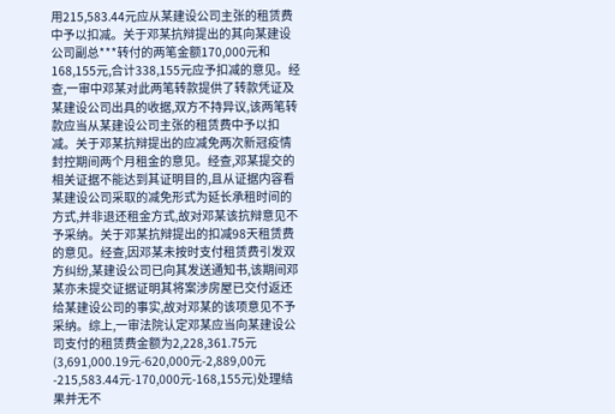用215,583.44元应从某建设公司主张的租赁费中予以扣减。关于邓某抗辩提出的其向某建设公司副总***转付的两笔金额170,000元和168,155元,合计338,155元应予扣减的意见。经查,一审中邓某对此两笔转款提供了转款凭证及某建设公司出具的收据,双方不持异议,该两笔转款应当从某建设公司主张的租赁费中予以扣减。关于邓某抗辩提出的应减免两次新冠疫情封控期间两个月租金的意见。经查,邓某提交的相关证据不能达到其证明目的,且从证据内容看某建设公司采取的减免形式为延长承租时间的方式,并非退还租金方式,故对邓某该抗辩意见不予采纳。关于邓某抗辩提出的扣减98天租赁费的意见。经查,因邓某未按时支付租赁费引发双方纠纷,某建设公司已向其发送通知书,该期间邓某亦未提交证据证明其将案涉房屋已交付返还给某建设公司的事实,故对邓某的该项意见不予采纳。综上,一审法院认定邓某应当向某建设公司支付的租赁费金额为2,228,361.75元(3,691,000.19元-620,000元-2,889,00元-215,583.44元-170,000元-168,155元)处理结果并无不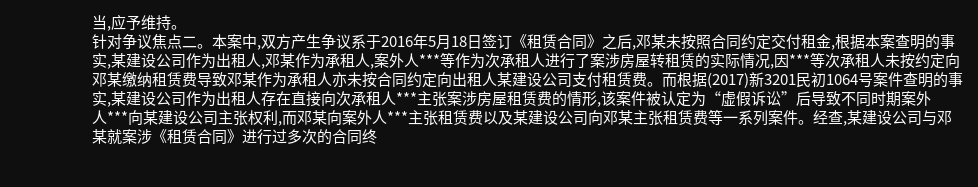当,应予维持。
针对争议焦点二。本案中,双方产生争议系于2016年5月18日签订《租赁合同》之后,邓某未按照合同约定交付租金,根据本案查明的事实,某建设公司作为出租人,邓某作为承租人,案外人***等作为次承租人进行了案涉房屋转租赁的实际情况,因***等次承租人未按约定向邓某缴纳租赁费导致邓某作为承租人亦未按合同约定向出租人某建设公司支付租赁费。而根据(2017)新3201民初1064号案件查明的事实,某建设公司作为出租人存在直接向次承租人***主张案涉房屋租赁费的情形,该案件被认定为“虚假诉讼”后导致不同时期案外人***向某建设公司主张权利,而邓某向案外人***主张租赁费以及某建设公司向邓某主张租赁费等一系列案件。经查,某建设公司与邓某就案涉《租赁合同》进行过多次的合同终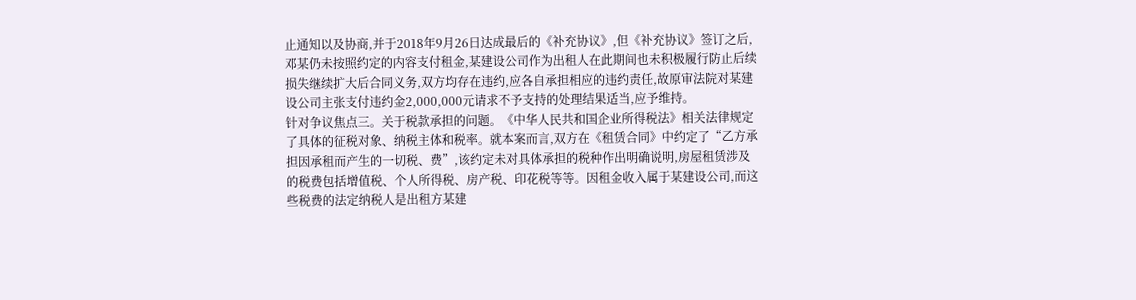止通知以及协商,并于2018年9月26日达成最后的《补充协议》,但《补充协议》签订之后,邓某仍未按照约定的内容支付租金,某建设公司作为出租人在此期间也未积极履行防止后续损失继续扩大后合同义务,双方均存在违约,应各自承担相应的违约责任,故原审法院对某建设公司主张支付违约金2,000,000元请求不予支持的处理结果适当,应予维持。
针对争议焦点三。关于税款承担的问题。《中华人民共和国企业所得税法》相关法律规定了具体的征税对象、纳税主体和税率。就本案而言,双方在《租赁合同》中约定了“乙方承担因承租而产生的一切税、费”,该约定未对具体承担的税种作出明确说明,房屋租赁涉及的税费包括增值税、个人所得税、房产税、印花税等等。因租金收入属于某建设公司,而这些税费的法定纳税人是出租方某建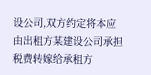设公司,双方约定将本应由出租方某建设公司承担税费转嫁给承租方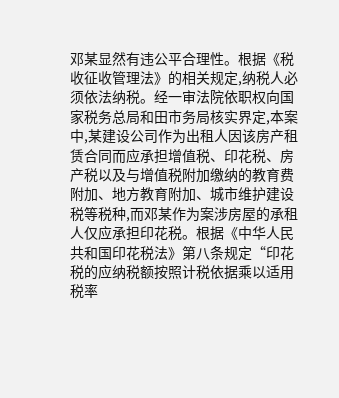邓某显然有违公平合理性。根据《税收征收管理法》的相关规定,纳税人必须依法纳税。经一审法院依职权向国家税务总局和田市务局核实界定,本案中,某建设公司作为出租人因该房产租赁合同而应承担增值税、印花税、房产税以及与增值税附加缴纳的教育费附加、地方教育附加、城市维护建设税等税种,而邓某作为案涉房屋的承租人仅应承担印花税。根据《中华人民共和国印花税法》第八条规定“印花税的应纳税额按照计税依据乘以适用税率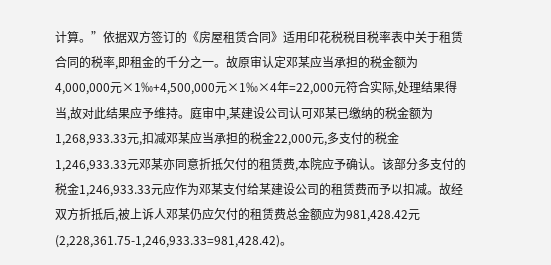计算。”依据双方签订的《房屋租赁合同》适用印花税税目税率表中关于租赁合同的税率,即租金的千分之一。故原审认定邓某应当承担的税金额为4,000,000元×1‰+4,500,000元×1‰×4年=22,000元符合实际,处理结果得当,故对此结果应予维持。庭审中,某建设公司认可邓某已缴纳的税金额为1,268,933.33元,扣减邓某应当承担的税金22,000元,多支付的税金1,246,933.33元邓某亦同意折抵欠付的租赁费,本院应予确认。该部分多支付的税金1,246,933.33元应作为邓某支付给某建设公司的租赁费而予以扣减。故经双方折抵后,被上诉人邓某仍应欠付的租赁费总金额应为981,428.42元(2,228,361.75-1,246,933.33=981,428.42)。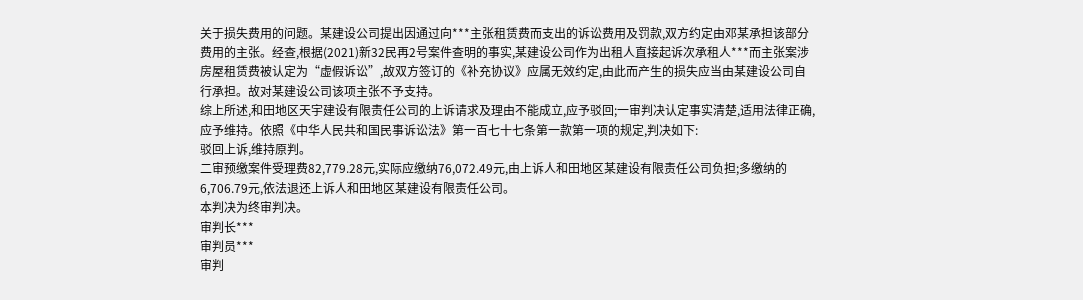关于损失费用的问题。某建设公司提出因通过向***主张租赁费而支出的诉讼费用及罚款,双方约定由邓某承担该部分费用的主张。经查,根据(2021)新32民再2号案件查明的事实,某建设公司作为出租人直接起诉次承租人***而主张案涉房屋租赁费被认定为“虚假诉讼”,故双方签订的《补充协议》应属无效约定,由此而产生的损失应当由某建设公司自行承担。故对某建设公司该项主张不予支持。
综上所述,和田地区天宇建设有限责任公司的上诉请求及理由不能成立,应予驳回;一审判决认定事实清楚,适用法律正确,应予维持。依照《中华人民共和国民事诉讼法》第一百七十七条第一款第一项的规定,判决如下:
驳回上诉,维持原判。
二审预缴案件受理费82,779.28元,实际应缴纳76,072.49元,由上诉人和田地区某建设有限责任公司负担;多缴纳的6,706.79元,依法退还上诉人和田地区某建设有限责任公司。
本判决为终审判决。
审判长***
审判员***
审判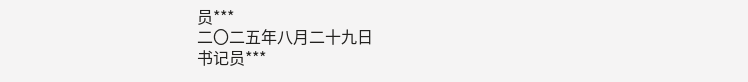员***
二〇二五年八月二十九日
书记员***